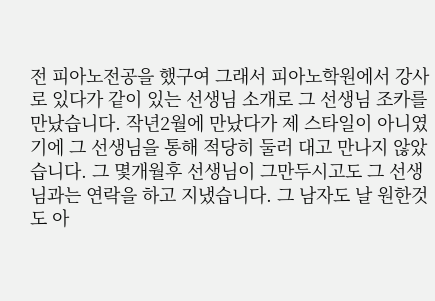전 피아노전공을 했구여 그래서 피아노학원에서 강사로 있다가 같이 있는 선생님 소개로 그 선생님 조카를 만났습니다. 작년2월에 만났다가 제 스타일이 아니였기에 그 선생님을 통해 적당히 둘러 대고 만나지 않았습니다. 그 몇개월후 선생님이 그만두시고도 그 선생님과는 연락을 하고 지냈습니다. 그 남자도 날 원한것도 아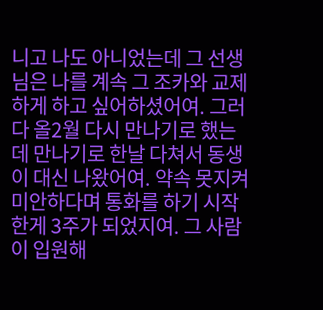니고 나도 아니었는데 그 선생님은 나를 계속 그 조카와 교제하게 하고 싶어하셨어여. 그러다 올2월 다시 만나기로 했는데 만나기로 한날 다쳐서 동생이 대신 나왔어여. 약속 못지켜 미안하다며 통화를 하기 시작한게 3주가 되었지여. 그 사람이 입원해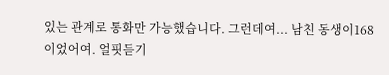있는 관계로 통화만 가능했습니다. 그런데여... 남친 동생이168이었어여. 얼핏듣기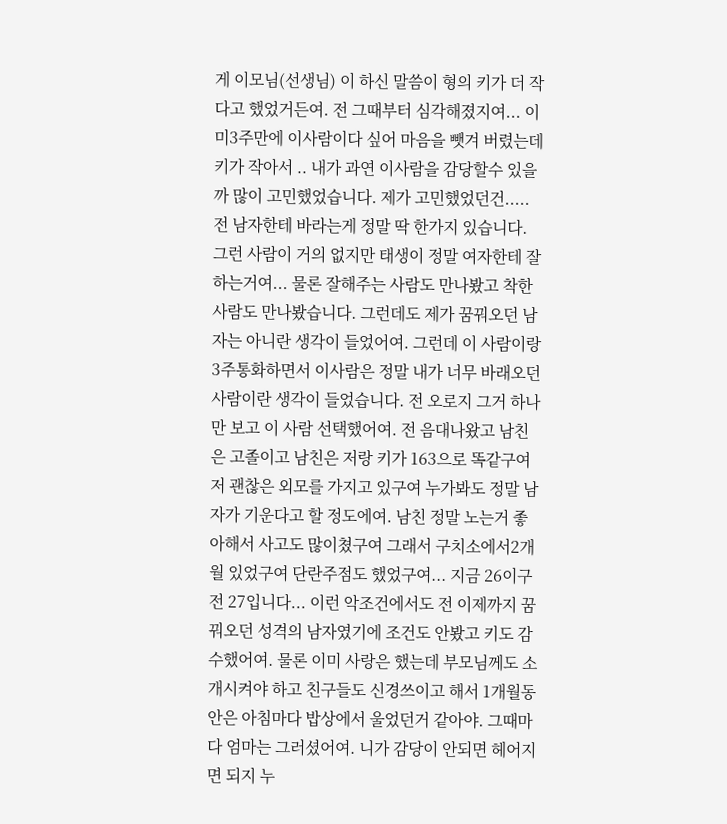게 이모님(선생님) 이 하신 말씀이 형의 키가 더 작다고 했었거든여. 전 그때부터 심각해졌지여... 이미3주만에 이사람이다 싶어 마음을 뺏겨 버렸는데 키가 작아서 .. 내가 과연 이사람을 감당할수 있을까 많이 고민했었습니다. 제가 고민했었던건..... 전 남자한테 바라는게 정말 딱 한가지 있습니다. 그런 사람이 거의 없지만 태생이 정말 여자한테 잘 하는거여... 물론 잘해주는 사람도 만나봤고 착한 사람도 만나봤습니다. 그런데도 제가 꿈꿔오던 남자는 아니란 생각이 들었어여. 그런데 이 사람이랑 3주통화하면서 이사람은 정말 내가 너무 바래오던 사람이란 생각이 들었습니다. 전 오로지 그거 하나만 보고 이 사람 선택했어여. 전 음대나왔고 남친은 고졸이고 남친은 저랑 키가 163으로 똑같구여 저 괜찮은 외모를 가지고 있구여 누가봐도 정말 남자가 기운다고 할 정도에여. 남친 정말 노는거 좋아해서 사고도 많이쳤구여 그래서 구치소에서2개월 있었구여 단란주점도 했었구여... 지금 26이구 전 27입니다... 이런 악조건에서도 전 이제까지 꿈꿔오던 성격의 남자였기에 조건도 안봤고 키도 감수했어여. 물론 이미 사랑은 했는데 부모님께도 소개시켜야 하고 친구들도 신경쓰이고 해서 1개월동안은 아침마다 밥상에서 울었던거 같아야. 그때마다 엄마는 그러셨어여. 니가 감당이 안되면 헤어지면 되지 누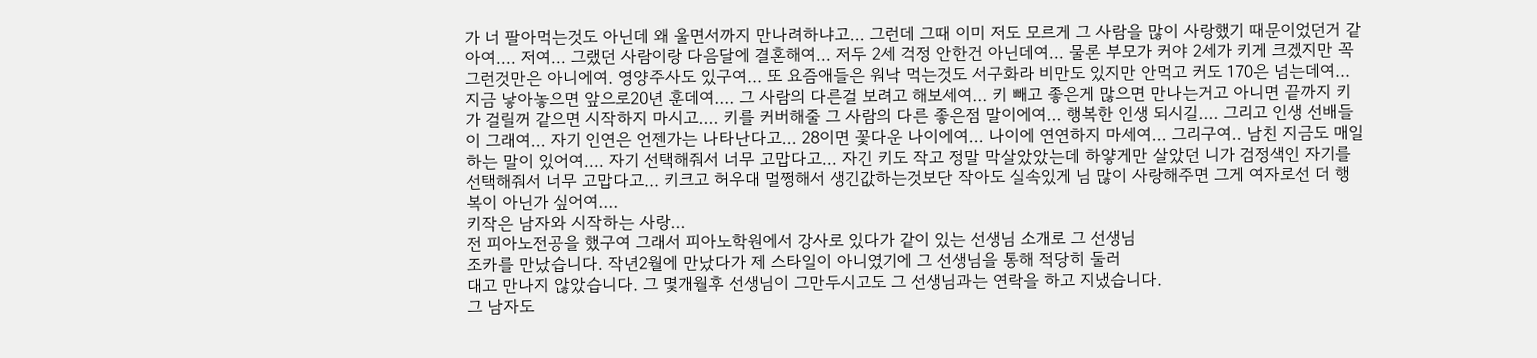가 너 팔아먹는것도 아닌데 왜 울면서까지 만나려하냐고... 그런데 그때 이미 저도 모르게 그 사람을 많이 사랑했기 때문이었던거 같아여.... 저여... 그랬던 사람이랑 다음달에 결혼해여... 저두 2세 걱정 안한건 아닌데여... 물론 부모가 커야 2세가 키게 크겠지만 꼭 그런것만은 아니에여. 영양주사도 있구여... 또 요즘애들은 워낙 먹는것도 서구화라 비만도 있지만 안먹고 커도 170은 넘는데여... 지금 낳아놓으면 앞으로20년 훈데여.... 그 사람의 다른걸 보려고 해보세여... 키 빼고 좋은게 많으면 만나는거고 아니면 끝까지 키가 걸릴꺼 같으면 시작하지 마시고.... 키를 커버해줄 그 사람의 다른 좋은점 말이에여... 행복한 인생 되시길.... 그리고 인생 선배들이 그래여... 자기 인연은 언젠가는 나타난다고... 28이면 꽃다운 나이에여... 나이에 연연하지 마세여... 그리구여.. 남친 지금도 매일 하는 말이 있어여.... 자기 선택해줘서 너무 고맙다고... 자긴 키도 작고 정말 막살았았는데 하얗게만 살았던 니가 검정색인 자기를 선택해줘서 너무 고맙다고... 키크고 허우대 멀쩡해서 생긴값하는것보단 작아도 실속있게 님 많이 사랑해주면 그게 여자로선 더 행복이 아닌가 싶어여....
키작은 남자와 시작하는 사랑...
전 피아노전공을 했구여 그래서 피아노학원에서 강사로 있다가 같이 있는 선생님 소개로 그 선생님
조카를 만났습니다. 작년2월에 만났다가 제 스타일이 아니였기에 그 선생님을 통해 적당히 둘러
대고 만나지 않았습니다. 그 몇개월후 선생님이 그만두시고도 그 선생님과는 연락을 하고 지냈습니다.
그 남자도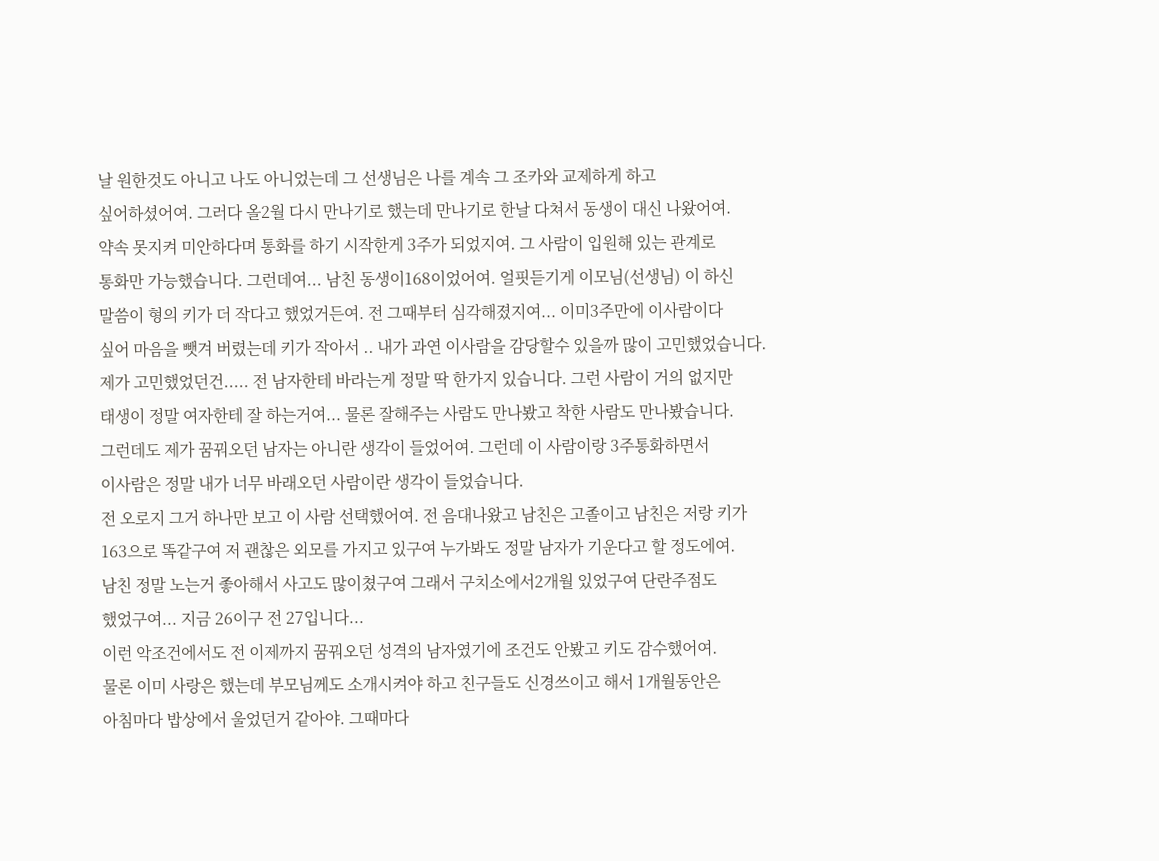날 원한것도 아니고 나도 아니었는데 그 선생님은 나를 계속 그 조카와 교제하게 하고
싶어하셨어여. 그러다 올2월 다시 만나기로 했는데 만나기로 한날 다쳐서 동생이 대신 나왔어여.
약속 못지켜 미안하다며 통화를 하기 시작한게 3주가 되었지여. 그 사람이 입원해 있는 관계로
통화만 가능했습니다. 그런데여... 남친 동생이168이었어여. 얼핏듣기게 이모님(선생님) 이 하신
말씀이 형의 키가 더 작다고 했었거든여. 전 그때부터 심각해졌지여... 이미3주만에 이사람이다
싶어 마음을 뺏겨 버렸는데 키가 작아서 .. 내가 과연 이사람을 감당할수 있을까 많이 고민했었습니다.
제가 고민했었던건..... 전 남자한테 바라는게 정말 딱 한가지 있습니다. 그런 사람이 거의 없지만
태생이 정말 여자한테 잘 하는거여... 물론 잘해주는 사람도 만나봤고 착한 사람도 만나봤습니다.
그런데도 제가 꿈꿔오던 남자는 아니란 생각이 들었어여. 그런데 이 사람이랑 3주통화하면서
이사람은 정말 내가 너무 바래오던 사람이란 생각이 들었습니다.
전 오로지 그거 하나만 보고 이 사람 선택했어여. 전 음대나왔고 남친은 고졸이고 남친은 저랑 키가
163으로 똑같구여 저 괜찮은 외모를 가지고 있구여 누가봐도 정말 남자가 기운다고 할 정도에여.
남친 정말 노는거 좋아해서 사고도 많이쳤구여 그래서 구치소에서2개월 있었구여 단란주점도
했었구여... 지금 26이구 전 27입니다...
이런 악조건에서도 전 이제까지 꿈꿔오던 성격의 남자였기에 조건도 안봤고 키도 감수했어여.
물론 이미 사랑은 했는데 부모님께도 소개시켜야 하고 친구들도 신경쓰이고 해서 1개월동안은
아침마다 밥상에서 울었던거 같아야. 그때마다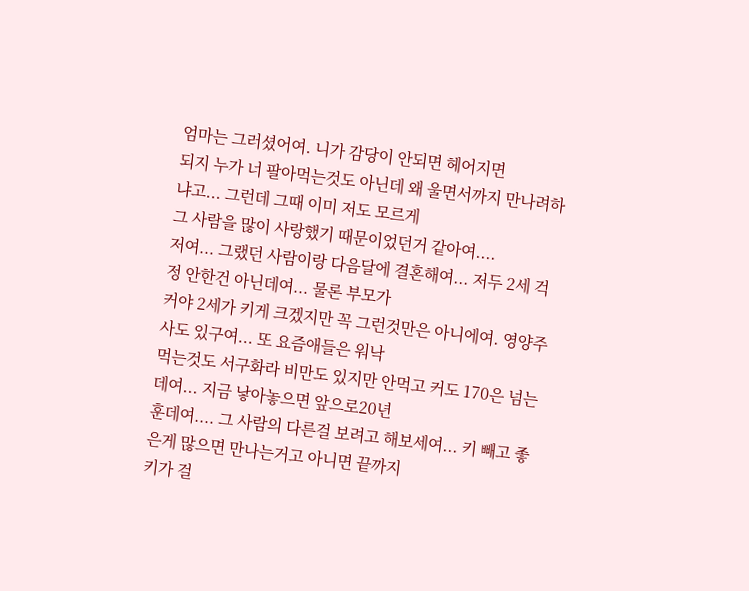엄마는 그러셨어여. 니가 감당이 안되면 헤어지면
되지 누가 너 팔아먹는것도 아닌데 왜 울면서까지 만나려하냐고... 그런데 그때 이미 저도 모르게
그 사람을 많이 사랑했기 때문이었던거 같아여....
저여... 그랬던 사람이랑 다음달에 결혼해여... 저두 2세 걱정 안한건 아닌데여... 물론 부모가
커야 2세가 키게 크겠지만 꼭 그런것만은 아니에여. 영양주사도 있구여... 또 요즘애들은 워낙
먹는것도 서구화라 비만도 있지만 안먹고 커도 170은 넘는데여... 지금 낳아놓으면 앞으로20년
훈데여.... 그 사람의 다른걸 보려고 해보세여... 키 빼고 좋은게 많으면 만나는거고 아니면 끝까지
키가 걸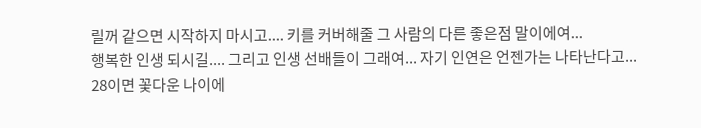릴꺼 같으면 시작하지 마시고.... 키를 커버해줄 그 사람의 다른 좋은점 말이에여...
행복한 인생 되시길.... 그리고 인생 선배들이 그래여... 자기 인연은 언젠가는 나타난다고...
28이면 꽃다운 나이에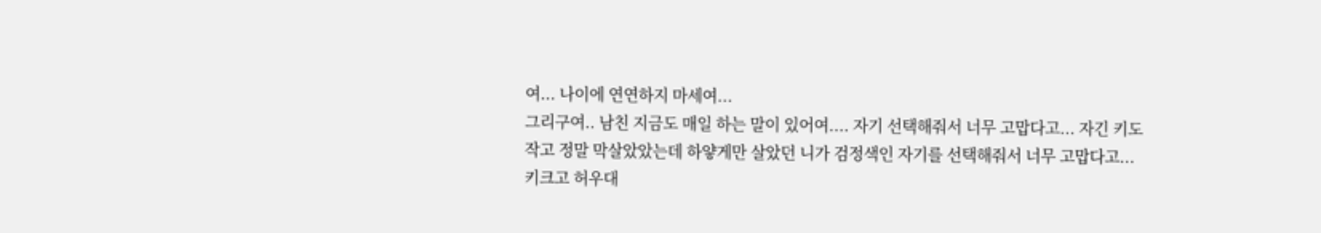여... 나이에 연연하지 마세여...
그리구여.. 남친 지금도 매일 하는 말이 있어여.... 자기 선택해줘서 너무 고맙다고... 자긴 키도
작고 정말 막살았았는데 하얗게만 살았던 니가 검정색인 자기를 선택해줘서 너무 고맙다고...
키크고 허우대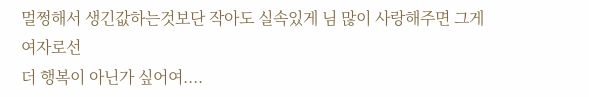멀쩡해서 생긴값하는것보단 작아도 실속있게 님 많이 사랑해주면 그게 여자로선
더 행복이 아닌가 싶어여....